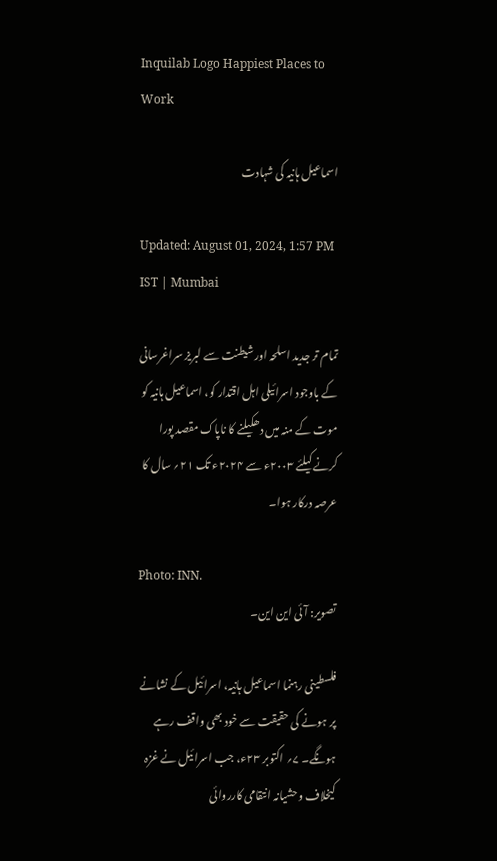Inquilab Logo Happiest Places to Work

اسماعیل ہانیہ کی شہادت

Updated: August 01, 2024, 1:57 PM IST | Mumbai

تمام تر جدید اسلحہ اور شیطنت سے لبریز سراغرسانی کے باوجود اسرائیلی اہل اقتدار کو، اسماعیل ہانیہ کو موت کے منہ میں دھکیلنے کا ناپاک مقصد پورا کرنے کیلئے ۲۰۰۳ء سے ۲۰۲۴ء تک ۲۱؍ سال کا عرصہ درکار ہوا۔

Photo: INN.
تصویر: آئی این این۔

فلسطینی رہنما اسماعیل ہانیہ، اسرائیل کے نشانے پر ہونے کی حقیقت سے خود بھی واقف رہے ہونگے۔ ۷؍ اکتوبر ۲۳ء، جب اسرائیل نے غزہ کیخلاف وحشیانہ انتقامی کارروائی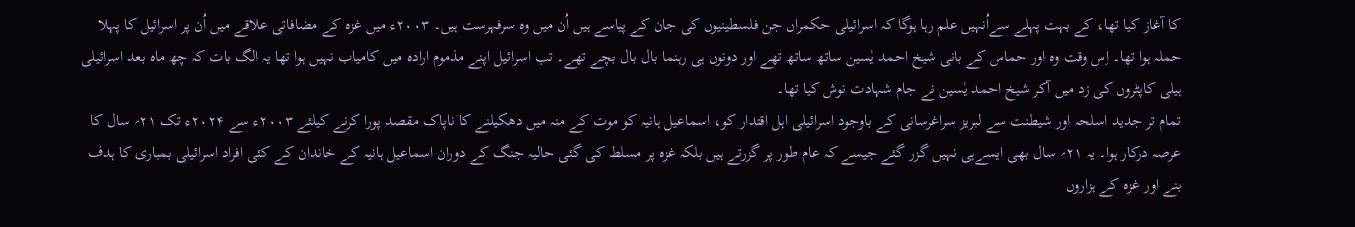کا آغاز کیا تھا، کے بہت پہلے سےاُنہیں علم رہا ہوگا کہ اسرائیلی حکمراں جن فلسطینیوں کی جان کے پیاسے ہیں اُن میں وہ سرفہرست ہیں۔ ۲۰۰۳ء میں غزہ کے مضافاتی علاقے میں اُن پر اسرائیل کا پہلا حملہ ہوا تھا۔ اِس وقت وہ اور حماس کے بانی شیخ احمد یٰسین ساتھ ساتھ تھے اور دونوں ہی رہنما بال بال بچے تھے۔ تب اسرائیل اپنے مذموم ارادہ میں کامیاب نہیں ہوا تھا یہ الگ بات کہ چھ ماہ بعد اسرائیلی ہیلی کاپٹروں کی زد میں آکر شیخ احمد یٰسین نے جام شہادت نوش کیا تھا۔
تمام تر جدید اسلحہ اور شیطنت سے لبریز سراغرسانی کے باوجود اسرائیلی اہل اقتدار کو، اسماعیل ہانیہ کو موت کے منہ میں دھکیلنے کا ناپاک مقصد پورا کرنے کیلئے ۲۰۰۳ء سے ۲۰۲۴ء تک ۲۱؍ سال کا عرصہ درکار ہوا۔ یہ ۲۱؍ سال بھی ایسےہی نہیں گزر گئے جیسے کہ عام طور پر گزرتے ہیں بلکہ غزہ پر مسلط کی گئی حالیہ جنگ کے دوران اسماعیل ہانیہ کے خاندان کے کئی افراد اسرائیلی بمباری کا ہدف بنے اور غزہ کے ہزاروں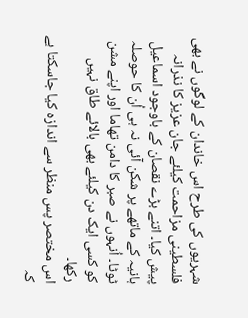شہریوں کی طرح اس خاندان کے لوگوں نے بھی فلسطینی مزاحمت کیلئے جان عزیز کا نذرانہ پیش کیا۔ اتنے بڑے نقصان کے باوجود اسماعیل ہانیہ کے ماتھے پر شکن آئی نہ ہی اُن کا حوصلہ ٹوٹا۔ اُنہوں نے صبر کا دامن تھاما اور اپنے مشن کو کسی ایک دن کیلئے بھی بالائے طاق نہیں رکھا۔
اس مختصر پس منظر سے اندازہ کیا جاسکتا ہے کہ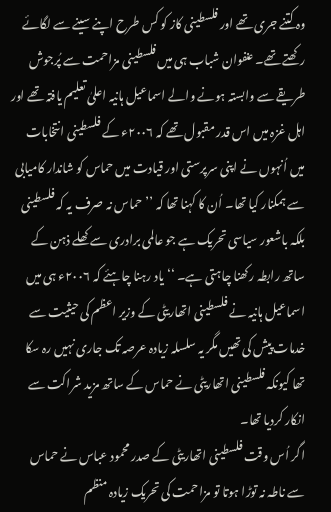وہ کتنے جری تھے اور فلسطینی کاز کو کس طرح اپنے سینے سے لگائے رکھتے تھے۔ عنفوان شباب ہی میں فلسطینی مزاحمت سے پُرجوش طریقے سے وابستہ ہونے والے اسماعیل ہانیہ اعلیٰ تعلیم یافتہ تھے اور اہل غزہ میں اس قدر مقبول تھے کہ ۲۰۰۶ء کے فلسطینی انتخابات میں اُنہوں نے اپنی سرپرستی اور قیادت میں حماس کو شاندار کامیابی سے ہمکنار کیا تھا۔ اُن کا کہنا تھا کہ ’’حماس نہ صرف یہ کہ فلسطینی بلکہ باشعور سیاسی تحریک ہے جو عالمی برادری سے کھلے ذہن کے ساتھ رابطہ رکھنا چاہتی ہے۔ ‘‘ یاد رہنا چاہئے کہ ۲۰۰۶ء ہی میں اسماعیل ہانیہ نے فلسطینی اتھاریٹی کے وزیر اعظم کی حیثیت سے خدمات پیش کی تھیں مگر یہ سلسلہ زیادہ عرصہ تک جاری نہیں رہ سکا تھا کیونکہ فلسطینی اتھاریٹی نے حماس کے ساتھ مزید شراکت سے انکار کردیا تھا۔
اگر اُس وقت فلسطینی اتھاریٹی کے صدر محمود عباس نے حماس سے ناطہ نہ توڑا ہوتا تو مزاحمت کی تحریک زیادہ منظم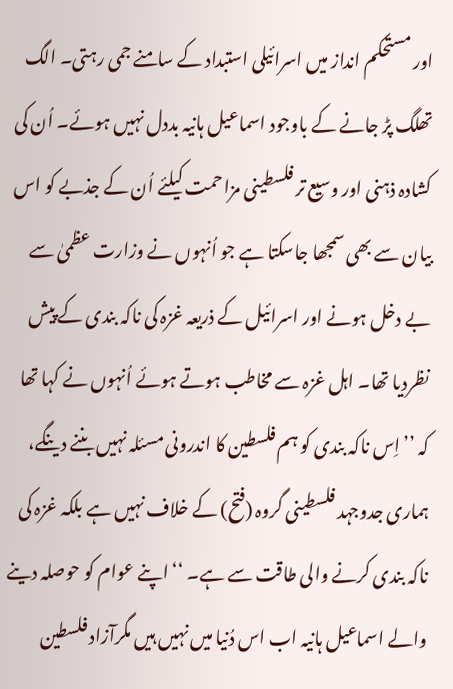اور مستحکم انداز میں اسرائیلی استبداد کے سامنے جمی رہتی۔ الگ تھلگ پڑ جانے کے باوجود اسماعیل ہانیہ بددل نہیں ہوئے۔ اُن کی کشادہ ذہنی اور وسیع تر فلسطینی مزاحمت کیلئے اُن کے جذبے کو اس بیان سے بھی سمجھا جاسکتا ہے جو اُنہوں نے وزارت عظمیٰ سے بے دخل ہونے اور اسرائیل کے ذریعہ غزہ کی ناکہ بندی کے پیش نظردیا تھا۔ اہل غزہ سے مخاطب ہوتے ہوئے اُنہوں نے کہا تھا کہ ’’اِس ناکہ بندی کو ہم فلسطین کا اندرونی مسئلہ نہیں بننے دینگے، ہماری جدوجہد فلسطینی گروہ (فتح) کے خلاف نہیں ہے بلکہ غزہ کی ناکہ بندی کرنے والی طاقت سے ہے۔ ‘‘ اپنے عوام کو حوصلہ دینے والے اسماعیل ہانیہ اب اس دُنیا میں نہیں ہیں مگرآزاد فلسطین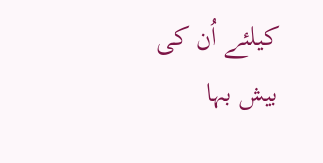کیلئے اُن کی بیش بہا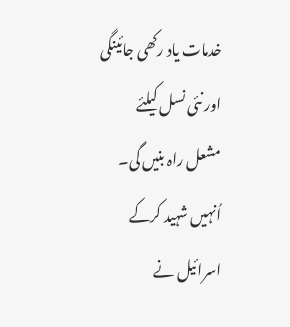خدمات یاد رکھی جائینگی اور نئی نسل کیلئے مشعل راہ بنیں گی۔ اُنہیں شہید کرکے اسرائیل نے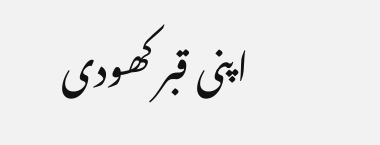اپنی قبر کھودی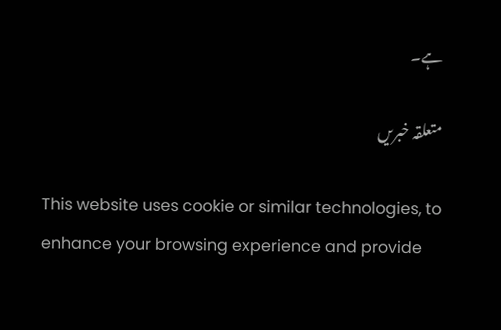ہے۔

متعلقہ خبریں

This website uses cookie or similar technologies, to enhance your browsing experience and provide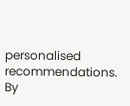personalised recommendations. By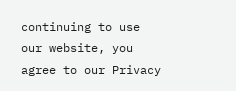continuing to use our website, you agree to our Privacy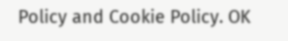Policy and Cookie Policy. OK